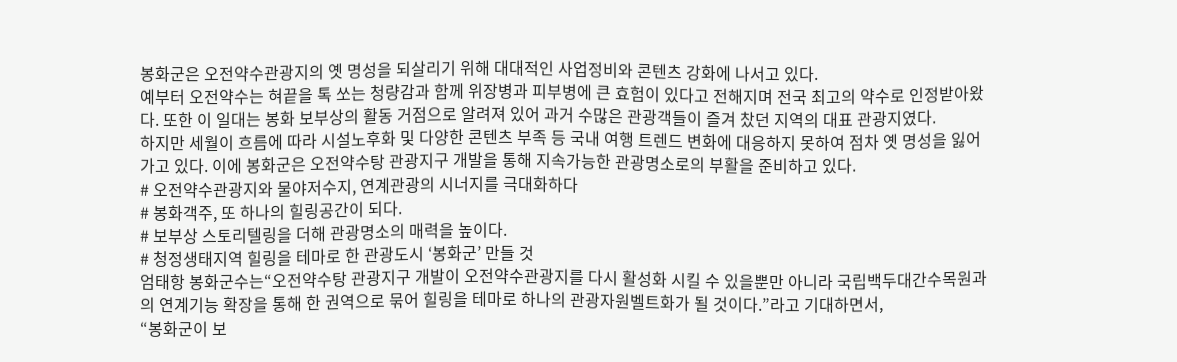봉화군은 오전약수관광지의 옛 명성을 되살리기 위해 대대적인 사업정비와 콘텐츠 강화에 나서고 있다.
예부터 오전약수는 혀끝을 톡 쏘는 청량감과 함께 위장병과 피부병에 큰 효험이 있다고 전해지며 전국 최고의 약수로 인정받아왔다. 또한 이 일대는 봉화 보부상의 활동 거점으로 알려져 있어 과거 수많은 관광객들이 즐겨 찼던 지역의 대표 관광지였다.
하지만 세월이 흐름에 따라 시설노후화 및 다양한 콘텐츠 부족 등 국내 여행 트렌드 변화에 대응하지 못하여 점차 옛 명성을 잃어가고 있다. 이에 봉화군은 오전약수탕 관광지구 개발을 통해 지속가능한 관광명소로의 부활을 준비하고 있다.
# 오전약수관광지와 물야저수지, 연계관광의 시너지를 극대화하다
# 봉화객주, 또 하나의 힐링공간이 되다.
# 보부상 스토리텔링을 더해 관광명소의 매력을 높이다.
# 청정생태지역 힐링을 테마로 한 관광도시 ‘봉화군’ 만들 것
엄태항 봉화군수는“오전약수탕 관광지구 개발이 오전약수관광지를 다시 활성화 시킬 수 있을뿐만 아니라 국립백두대간수목원과의 연계기능 확장을 통해 한 권역으로 묶어 힐링을 테마로 하나의 관광자원벨트화가 될 것이다.”라고 기대하면서,
“봉화군이 보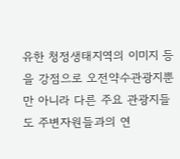유한 청정생태지역의 이미지 등을 강점으로 오전약수관광지뿐만 아니라 다른 주요 관광지들도 주변자원들과의 연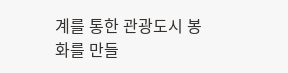계를 통한 관광도시 봉화를 만들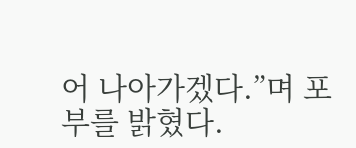어 나아가겠다.”며 포부를 밝혔다.